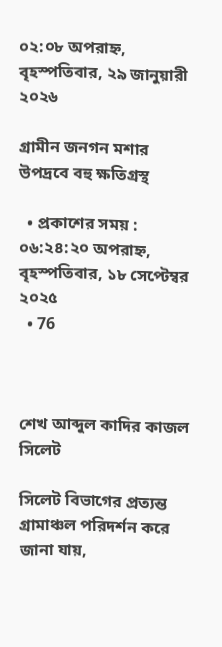০২:০৮ অপরাহ্ন, বৃহস্পতিবার, ২৯ জানুয়ারী ২০২৬

গ্রামীন জনগন মশার উপদ্রবে বহু ক্ষতিগ্রস্থ

  • প্রকাশের সময় : ০৬:২৪:২০ অপরাহ্ন, বৃহস্পতিবার, ১৮ সেপ্টেম্বর ২০২৫
  • 76



শেখ আব্দুল কাদির কাজল সিলেট

সিলেট বিভাগের প্রত্যন্ত গ্রামাঞ্চল পরিদর্শন করে জানা যায়,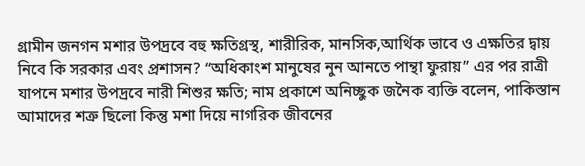গ্রামীন জনগন মশার উপদ্রবে বহু ক্ষতিগ্রস্থ, শারীরিক, মানসিক,আর্থিক ভাবে ও এক্ষতির দ্বায় নিবে কি সরকার এবং প্রশাসন? “অধিকাংশ মানুষের নুন আনতে পান্থা ফুরায়” এর পর রাত্রী যাপনে মশার উপদ্রবে নারী শিশুর ক্ষতি; নাম প্রকাশে অনিচ্ছুক জনৈক ব্যক্তি বলেন, পাকিস্তান আমাদের শত্রু ছিলো কিন্তু মশা দিয়ে নাগরিক জীবনের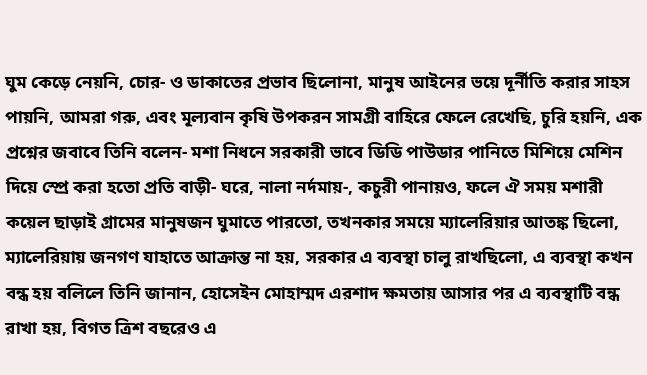ঘুম কেড়ে নেয়নি, চোর- ও ডাকাতের প্রভাব ছিলোনা, মানুষ আইনের ভয়ে দূর্নীতি করার সাহস পায়নি, আমরা গরু, এবং মূল্যবান কৃষি উপকরন সামগ্রী বাহিরে ফেলে রেখেছি, চুরি হয়নি, এক প্রশ্নের জবাবে তিনি বলেন- মশা নিধনে সরকারী ভাবে ডিডি পাউডার পানিতে মিশিয়ে মেশিন দিয়ে স্প্রে করা হতো প্রতি বাড়ী- ঘরে, নালা নর্দমায়-, কচুরী পানায়ও, ফলে ঐ সময় মশারী কয়েল ছাড়াই গ্রামের মানুষজন ঘুমাতে পারতো, তখনকার সময়ে ম্যালেরিয়ার আতঙ্ক ছিলো, ম্যালেরিয়ায় জনগণ যাহাতে আক্রান্ত না হয়, সরকার এ ব্যবস্থা চালু রাখছিলো, এ ব্যবস্থা কখন বন্ধ হয় বলিলে তিনি জানান, হোসেইন মোহাম্মদ এরশাদ ক্ষমতায় আসার পর এ ব্যবস্থাটি বন্ধ রাখা হয়, বিগত ত্রিশ বছরেও এ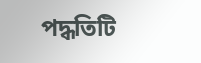পদ্ধতিটি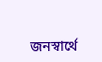জনস্বার্থে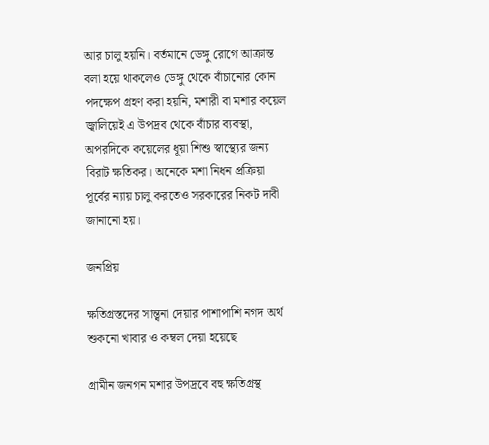আর চালু হয়নি। বর্তমানে ডেঙ্গু রোগে আক্রান্ত বলা হয়ে থাকলেও ডেঙ্গু থেকে বাঁচানোর কোন পদক্ষেপ গ্রহণ করা হয়নি, মশারী বা মশার কয়েল জ্বালিয়েই এ উপদ্রব থেকে বাঁচার ব্যবস্থা, অপরদিকে কয়েলের ধূয়া শিশু স্বাস্থ্যের জন্য বিরাট ক্ষতিকর। অনেকে মশা নিধন প্রক্রিয়া পূর্বের ন্যায় চালু করতেও সরকারের নিকট দাবী জানানো হয়।

জনপ্রিয়

ক্ষতিগ্রস্তদের সান্ত্বনা দেয়ার পাশাপাশি নগদ অর্থ শুকনো খাবার ও কম্বল দেয়া হয়েছে

গ্রামীন জনগন মশার উপদ্রবে বহু ক্ষতিগ্রস্থ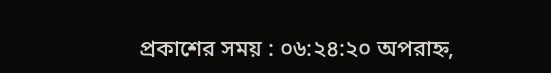প্রকাশের সময় : ০৬:২৪:২০ অপরাহ্ন,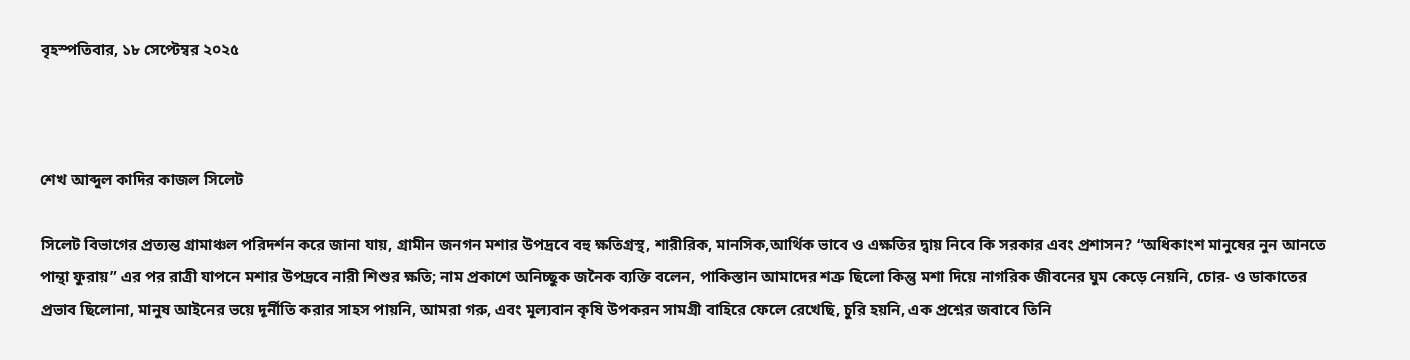বৃহস্পতিবার, ১৮ সেপ্টেম্বর ২০২৫



শেখ আব্দুল কাদির কাজল সিলেট

সিলেট বিভাগের প্রত্যন্ত গ্রামাঞ্চল পরিদর্শন করে জানা যায়, গ্রামীন জনগন মশার উপদ্রবে বহু ক্ষতিগ্রস্থ, শারীরিক, মানসিক,আর্থিক ভাবে ও এক্ষতির দ্বায় নিবে কি সরকার এবং প্রশাসন? “অধিকাংশ মানুষের নুন আনতে পান্থা ফুরায়” এর পর রাত্রী যাপনে মশার উপদ্রবে নারী শিশুর ক্ষতি; নাম প্রকাশে অনিচ্ছুক জনৈক ব্যক্তি বলেন, পাকিস্তান আমাদের শত্রু ছিলো কিন্তু মশা দিয়ে নাগরিক জীবনের ঘুম কেড়ে নেয়নি, চোর- ও ডাকাতের প্রভাব ছিলোনা, মানুষ আইনের ভয়ে দূর্নীতি করার সাহস পায়নি, আমরা গরু, এবং মূল্যবান কৃষি উপকরন সামগ্রী বাহিরে ফেলে রেখেছি, চুরি হয়নি, এক প্রশ্নের জবাবে তিনি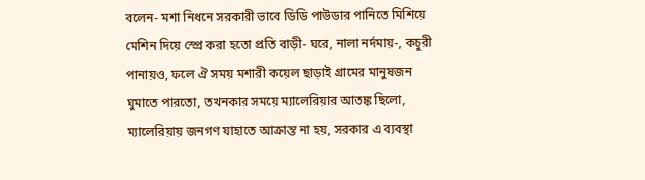বলেন- মশা নিধনে সরকারী ভাবে ডিডি পাউডার পানিতে মিশিয়ে মেশিন দিয়ে স্প্রে করা হতো প্রতি বাড়ী- ঘরে, নালা নর্দমায়-, কচুরী পানায়ও, ফলে ঐ সময় মশারী কয়েল ছাড়াই গ্রামের মানুষজন ঘুমাতে পারতো, তখনকার সময়ে ম্যালেরিয়ার আতঙ্ক ছিলো, ম্যালেরিয়ায় জনগণ যাহাতে আক্রান্ত না হয়, সরকার এ ব্যবস্থা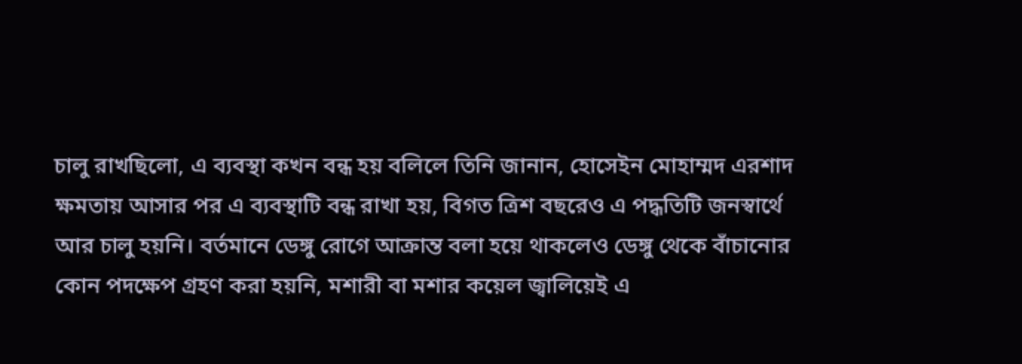চালু রাখছিলো, এ ব্যবস্থা কখন বন্ধ হয় বলিলে তিনি জানান, হোসেইন মোহাম্মদ এরশাদ ক্ষমতায় আসার পর এ ব্যবস্থাটি বন্ধ রাখা হয়, বিগত ত্রিশ বছরেও এ পদ্ধতিটি জনস্বার্থে আর চালু হয়নি। বর্তমানে ডেঙ্গু রোগে আক্রান্ত বলা হয়ে থাকলেও ডেঙ্গু থেকে বাঁচানোর কোন পদক্ষেপ গ্রহণ করা হয়নি, মশারী বা মশার কয়েল জ্বালিয়েই এ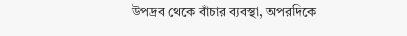উপদ্রব থেকে বাঁচার ব্যবস্থা, অপরদিকে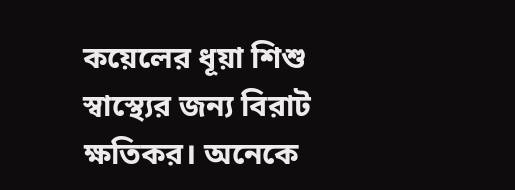কয়েলের ধূয়া শিশু স্বাস্থ্যের জন্য বিরাট ক্ষতিকর। অনেকে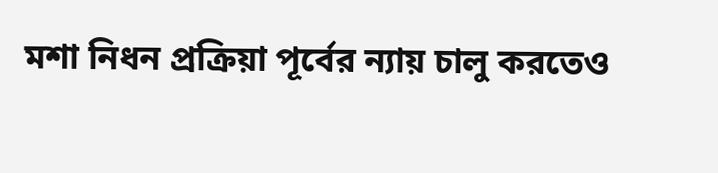মশা নিধন প্রক্রিয়া পূর্বের ন্যায় চালু করতেও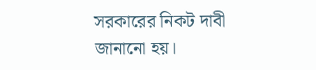সরকারের নিকট দাবী জানানো হয়।